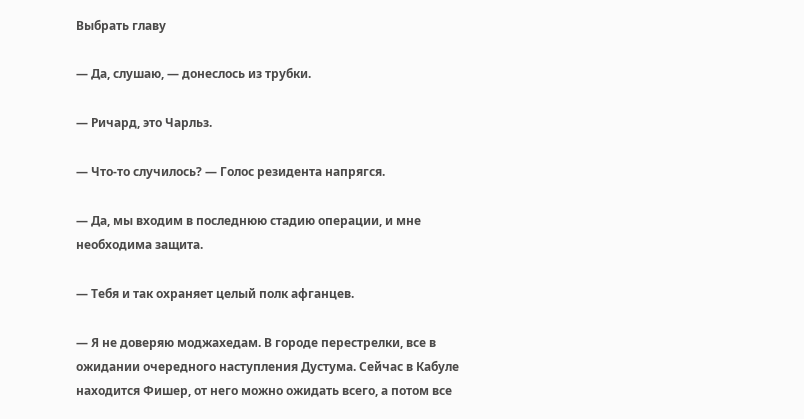Выбрать главу

— Да, слушаю, — донеслось из трубки.

— Ричард, это Чарльз.

— Что-то случилось? — Голос резидента напрягся.

— Да, мы входим в последнюю стадию операции, и мне необходима защита.

— Тебя и так охраняет целый полк афганцев.

— Я не доверяю моджахедам. В городе перестрелки, все в ожидании очередного наступления Дустума. Сейчас в Кабуле находится Фишер, от него можно ожидать всего, а потом все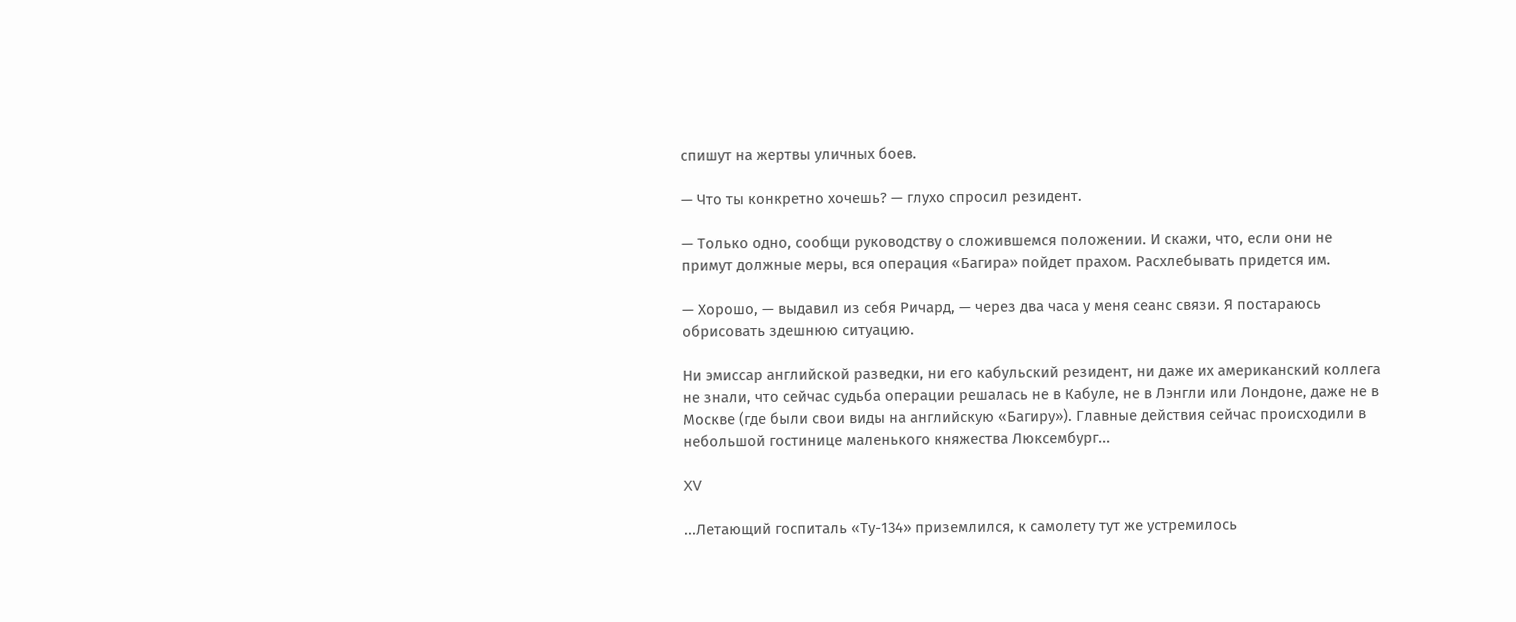спишут на жертвы уличных боев.

— Что ты конкретно хочешь? — глухо спросил резидент.

— Только одно, сообщи руководству о сложившемся положении. И скажи, что, если они не примут должные меры, вся операция «Багира» пойдет прахом. Расхлебывать придется им.

— Хорошо, — выдавил из себя Ричард, — через два часа у меня сеанс связи. Я постараюсь обрисовать здешнюю ситуацию.

Ни эмиссар английской разведки, ни его кабульский резидент, ни даже их американский коллега не знали, что сейчас судьба операции решалась не в Кабуле, не в Лэнгли или Лондоне, даже не в Москве (где были свои виды на английскую «Багиру»). Главные действия сейчас происходили в небольшой гостинице маленького княжества Люксембург...

XV

...Летающий госпиталь «Ту-134» приземлился, к самолету тут же устремилось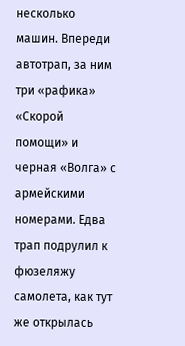несколько машин. Впереди автотрап, за ним три «рафика» «Скорой помощи» и черная «Волга» с армейскими номерами. Едва трап подрулил к фюзеляжу самолета, как тут же открылась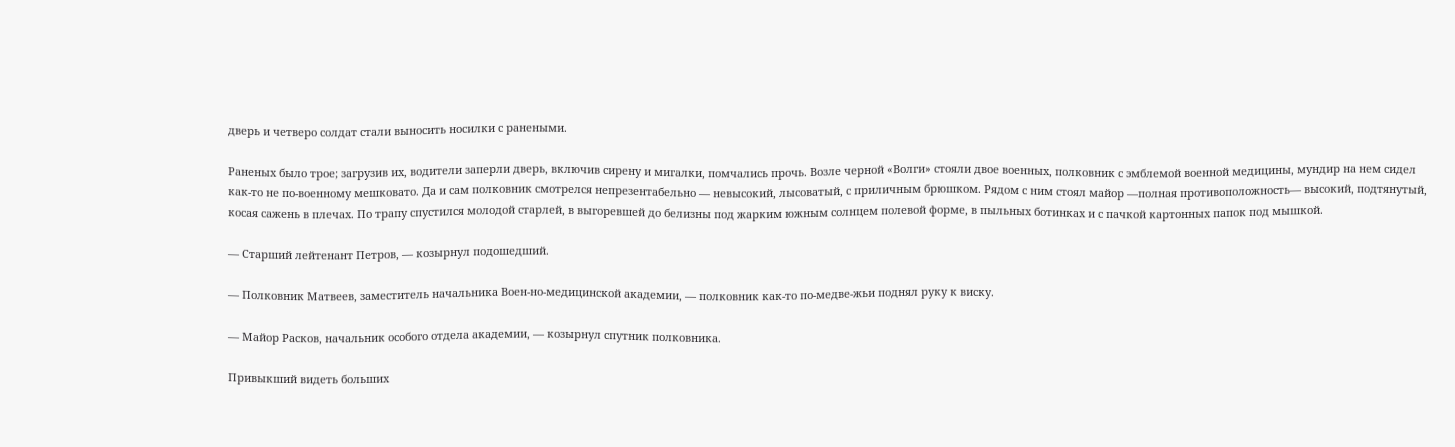дверь и четверо солдат стали выносить носилки с ранеными.

Раненых было трое; загрузив их, водители заперли дверь, включив сирену и мигалки, помчались прочь. Возле черной «Волги» стояли двое военных, полковник с эмблемой военной медицины, мундир на нем сидел как-то не по-военному мешковато. Да и сам полковник смотрелся непрезентабельно — невысокий, лысоватый, с приличным брюшком. Рядом с ним стоял майор —полная противоположность— высокий, подтянутый, косая сажень в плечах. По трапу спустился молодой старлей, в выгоревшей до белизны под жарким южным солнцем полевой форме, в пыльных ботинках и с пачкой картонных папок под мышкой.

— Старший лейтенант Петров, — козырнул подошедший.

— Полковник Матвеев, заместитель начальника Воен-но-медицинской академии, — полковник как-то по-медве-жьи поднял руку к виску.

— Майор Расков, начальник особого отдела академии, — козырнул спутник полковника.

Привыкший видеть больших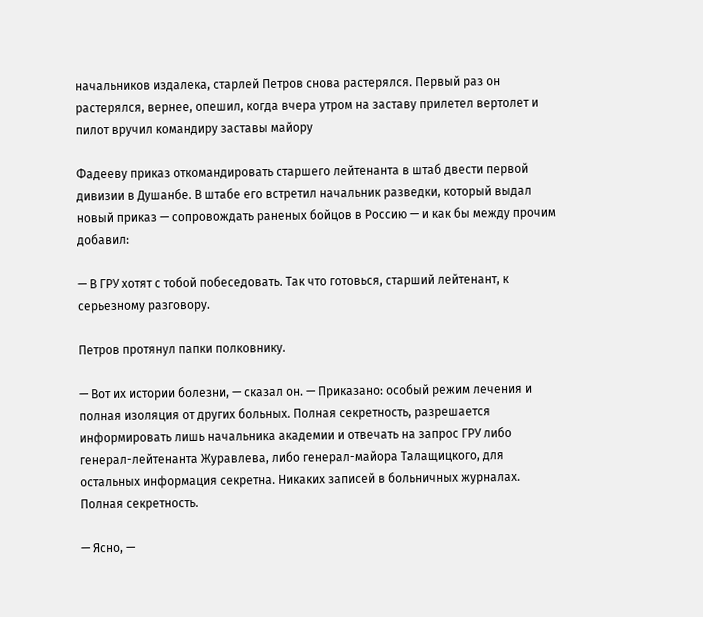начальников издалека, старлей Петров снова растерялся. Первый раз он растерялся, вернее, опешил, когда вчера утром на заставу прилетел вертолет и пилот вручил командиру заставы майору

Фадееву приказ откомандировать старшего лейтенанта в штаб двести первой дивизии в Душанбе. В штабе его встретил начальник разведки, который выдал новый приказ — сопровождать раненых бойцов в Россию — и как бы между прочим добавил:

— В ГРУ хотят с тобой побеседовать. Так что готовься, старший лейтенант, к серьезному разговору.

Петров протянул папки полковнику.

— Вот их истории болезни, — сказал он. — Приказано: особый режим лечения и полная изоляция от других больных. Полная секретность, разрешается информировать лишь начальника академии и отвечать на запрос ГРУ либо генерал-лейтенанта Журавлева, либо генерал-майора Талащицкого, для остальных информация секретна. Никаких записей в больничных журналах. Полная секретность.

— Ясно, —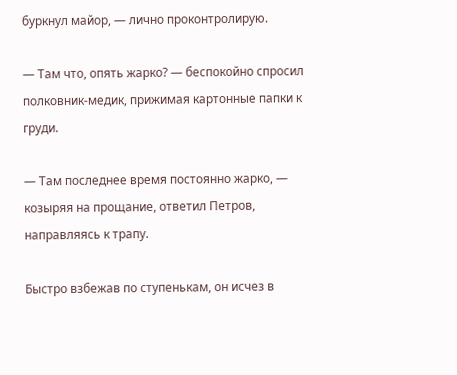буркнул майор, — лично проконтролирую.

— Там что, опять жарко? — беспокойно спросил полковник-медик, прижимая картонные папки к груди.

— Там последнее время постоянно жарко, — козыряя на прощание, ответил Петров, направляясь к трапу.

Быстро взбежав по ступенькам, он исчез в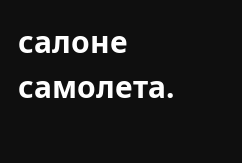салоне самолета.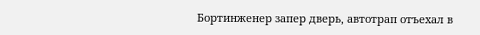Бортинженер запер дверь, автотрап отъехал в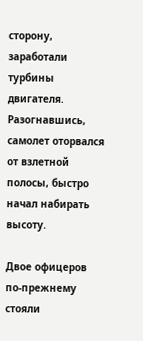сторону, заработали турбины двигателя. Разогнавшись, самолет оторвался от взлетной полосы, быстро начал набирать высоту.

Двое офицеров по-прежнему стояли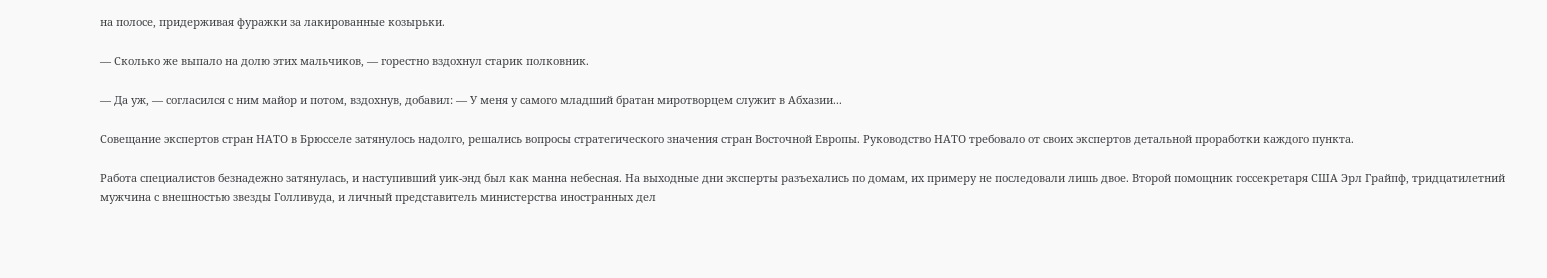на полосе, придерживая фуражки за лакированные козырьки.

— Сколько же выпало на долю этих мальчиков, — горестно вздохнул старик полковник.

— Да уж, — согласился с ним майор и потом, вздохнув, добавил: — У меня у самого младший братан миротворцем служит в Абхазии...

Совещание экспертов стран НАТО в Брюсселе затянулось надолго, решались вопросы стратегического значения стран Восточной Европы. Руководство НАТО требовало от своих экспертов детальной проработки каждого пункта.

Работа специалистов безнадежно затянулась, и наступивший уик-энд был как манна небесная. На выходные дни эксперты разъехались по домам, их примеру не последовали лишь двое. Второй помощник госсекретаря США Эрл Грайпф, тридцатилетний мужчина с внешностью звезды Голливуда, и личный представитель министерства иностранных дел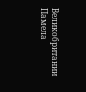Великобритании Памела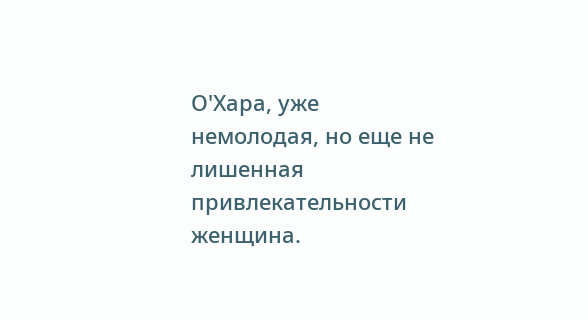О'Хара, уже немолодая, но еще не лишенная привлекательности женщина.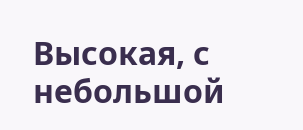Высокая, с небольшой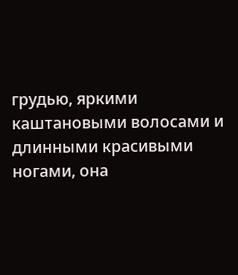грудью, яркими каштановыми волосами и длинными красивыми ногами, она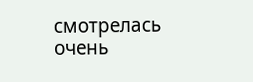смотрелась очень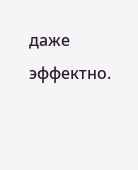даже эффектно.